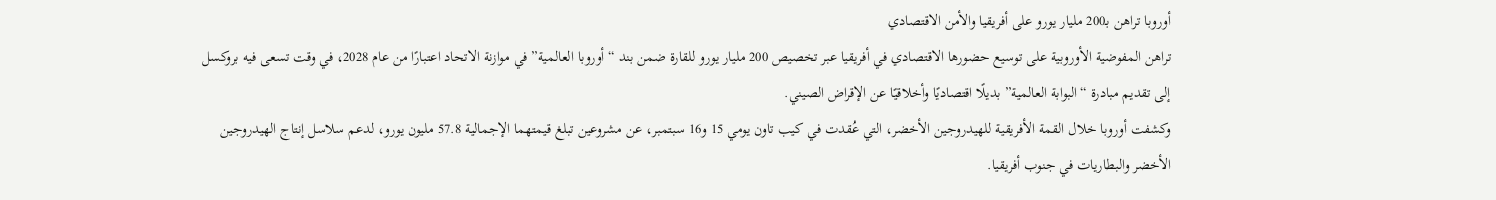أوروبا تراهن بـ200 مليار يورو على أفريقيا والأمن الاقتصادي
تراهن المفوضية الأوروبية على توسيع حضورها الاقتصادي في أفريقيا عبر تخصيص 200 مليار يورو للقارة ضمن بند “أوروبا العالمية” في موازنة الاتحاد اعتبارًا من عام 2028، في وقت تسعى فيه بروكسل إلى تقديم مبادرة “البوابة العالمية” بديلًا اقتصاديًا وأخلاقيًا عن الإقراض الصيني.
وكشفت أوروبا خلال القمة الأفريقية للهيدروجين الأخضر، التي عُقدت في كيب تاون يومي 15 و16 سبتمبر، عن مشروعين تبلغ قيمتهما الإجمالية 57.8 مليون يورو، لدعم سلاسل إنتاج الهيدروجين الأخضر والبطاريات في جنوب أفريقيا.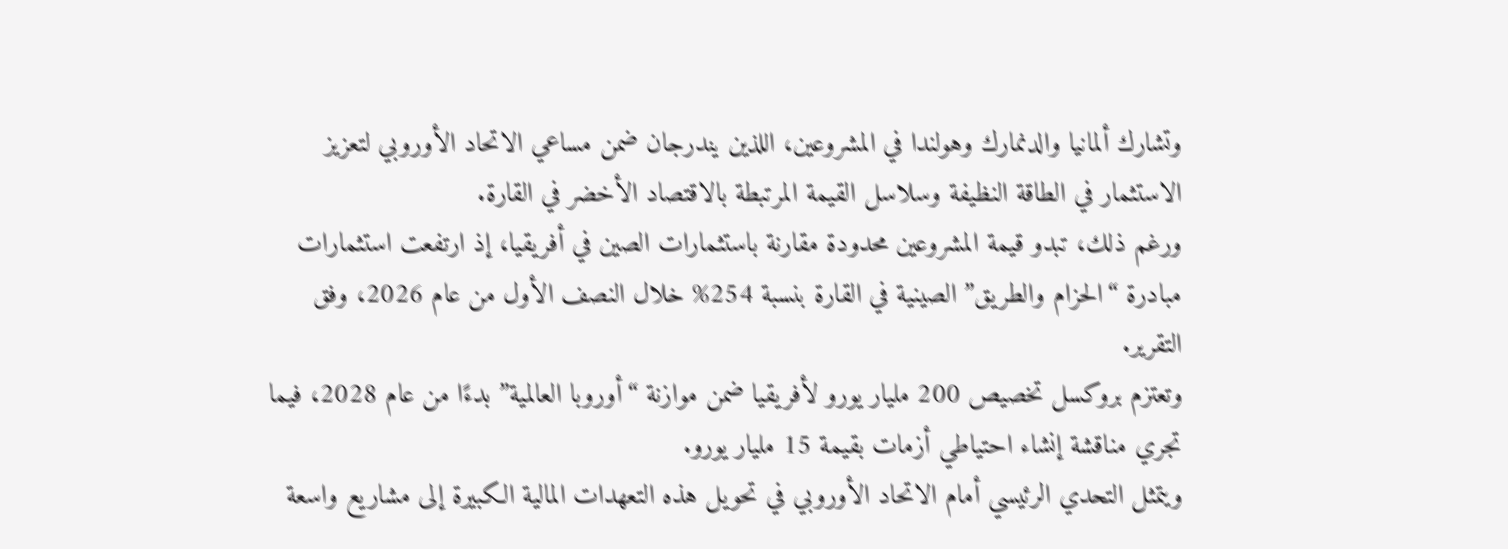وتشارك ألمانيا والدنمارك وهولندا في المشروعين، اللذين يندرجان ضمن مساعي الاتحاد الأوروبي لتعزيز الاستثمار في الطاقة النظيفة وسلاسل القيمة المرتبطة بالاقتصاد الأخضر في القارة.
ورغم ذلك، تبدو قيمة المشروعين محدودة مقارنة باستثمارات الصين في أفريقيا، إذ ارتفعت استثمارات مبادرة “الحزام والطريق” الصينية في القارة بنسبة 254% خلال النصف الأول من عام 2026، وفق التقرير.
وتعتزم بروكسل تخصيص 200 مليار يورو لأفريقيا ضمن موازنة “أوروبا العالمية” بدءًا من عام 2028، فيما تجري مناقشة إنشاء احتياطي أزمات بقيمة 15 مليار يورو.
ويتمثل التحدي الرئيسي أمام الاتحاد الأوروبي في تحويل هذه التعهدات المالية الكبيرة إلى مشاريع واسعة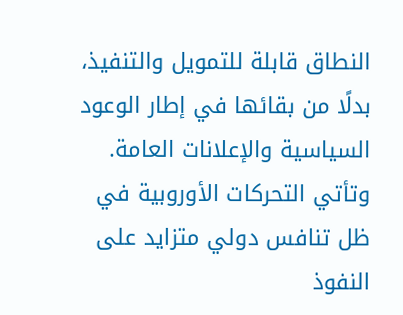النطاق قابلة للتمويل والتنفيذ، بدلًا من بقائها في إطار الوعود السياسية والإعلانات العامة.
وتأتي التحركات الأوروبية في ظل تنافس دولي متزايد على النفوذ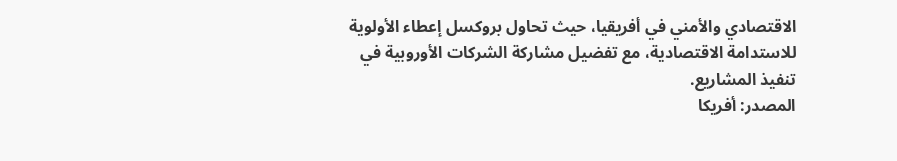الاقتصادي والأمني في أفريقيا، حيث تحاول بروكسل إعطاء الأولوية للاستدامة الاقتصادية، مع تفضيل مشاركة الشركات الأوروبية في تنفيذ المشاريع.
المصدر: أفريكا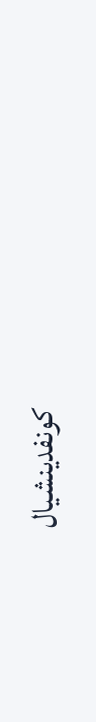كونفدينشيال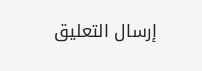إرسال التعليق